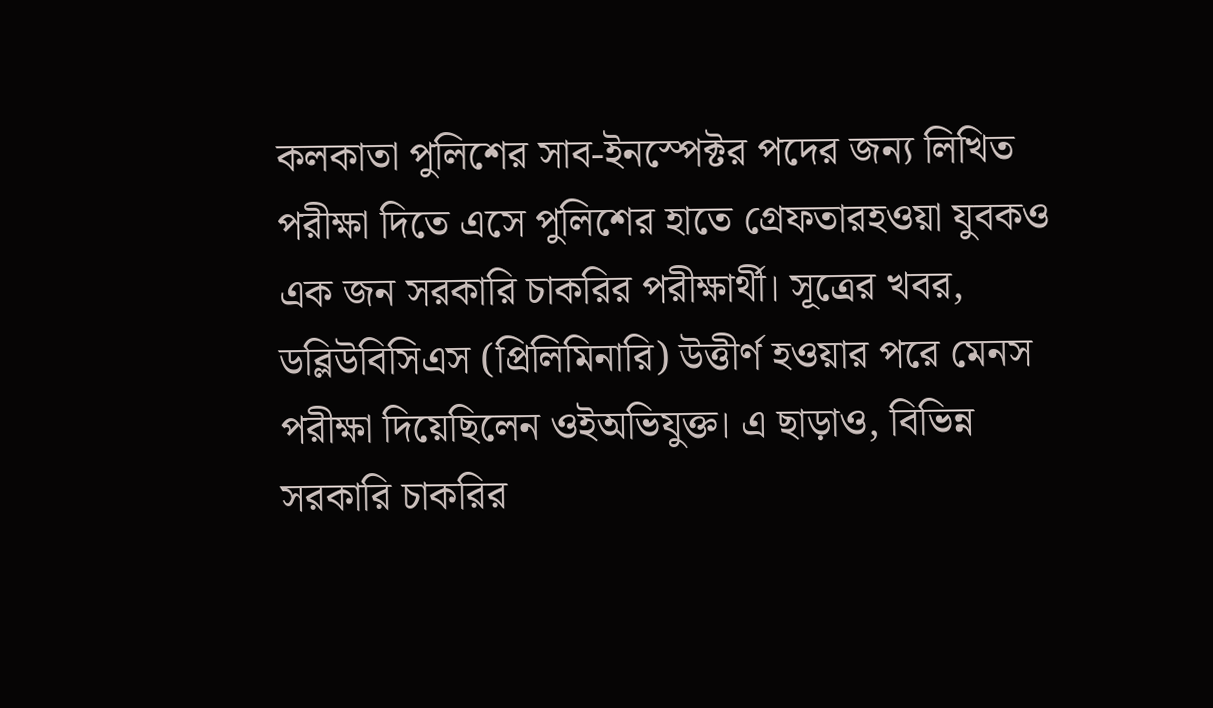কলকাতা পুলিশের সাব-ইনস্পেক্টর পদের জন্য লিখিত পরীক্ষা দিতে এসে পুলিশের হাতে গ্রেফতারহওয়া যুবকও এক জন সরকারি চাকরির পরীক্ষার্থী। সূত্রের খবর, ডব্লিউবিসিএস (প্রিলিমিনারি) উত্তীর্ণ হওয়ার পরে মেনস পরীক্ষা দিয়েছিলেন ওইঅভিযুক্ত। এ ছাড়াও, বিভিন্ন সরকারি চাকরির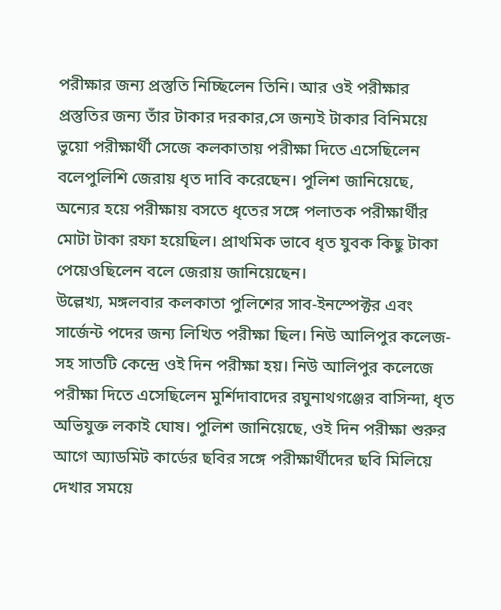পরীক্ষার জন্য প্রস্তুতি নিচ্ছিলেন তিনি। আর ওই পরীক্ষার প্রস্তুতির জন্য তাঁর টাকার দরকার,সে জন্যই টাকার বিনিময়ে ভুয়ো পরীক্ষার্থী সেজে কলকাতায় পরীক্ষা দিতে এসেছিলেন বলেপুলিশি জেরায় ধৃত দাবি করেছেন। পুলিশ জানিয়েছে, অন্যের হয়ে পরীক্ষায় বসতে ধৃতের সঙ্গে পলাতক পরীক্ষার্থীর মোটা টাকা রফা হয়েছিল। প্রাথমিক ভাবে ধৃত যুবক কিছু টাকা পেয়েওছিলেন বলে জেরায় জানিয়েছেন।
উল্লেখ্য, মঙ্গলবার কলকাতা পুলিশের সাব-ইনস্পেক্টর এবং সার্জেন্ট পদের জন্য লিখিত পরীক্ষা ছিল। নিউ আলিপুর কলেজ-সহ সাতটি কেন্দ্রে ওই দিন পরীক্ষা হয়। নিউ আলিপুর কলেজে পরীক্ষা দিতে এসেছিলেন মুর্শিদাবাদের রঘুনাথগঞ্জের বাসিন্দা, ধৃত অভিযুক্ত লকাই ঘোষ। পুলিশ জানিয়েছে, ওই দিন পরীক্ষা শুরুর আগে অ্যাডমিট কার্ডের ছবির সঙ্গে পরীক্ষার্থীদের ছবি মিলিয়ে দেখার সময়ে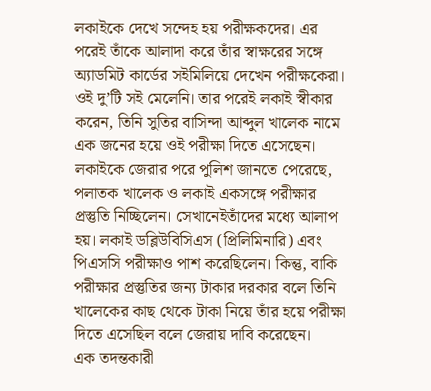লকাইকে দেখে সন্দেহ হয় পরীক্ষকদের। এর পরেই তাঁকে আলাদা করে তাঁর স্বাক্ষরের সঙ্গে অ্যাডমিট কার্ডের সইমিলিয়ে দেখেন পরীক্ষকেরা। ওই দু’টি সই মেলেনি। তার পরেই লকাই স্বীকার করেন, তিনি সুতির বাসিন্দা আব্দুল খালেক নামে এক জনের হয়ে ওই পরীক্ষা দিতে এসেছেন।
লকাইকে জেরার পরে পুলিশ জানতে পেরেছে, পলাতক খালেক ও লকাই একসঙ্গে পরীক্ষার প্রস্তুতি নিচ্ছিলেন। সেখানেইতাঁদের মধ্যে আলাপ হয়। লকাই ডব্লিউবিসিএস (প্রিলিমিনারি) এবং পিএসসি পরীক্ষাও পাশ করেছিলেন। কিন্তু, বাকি পরীক্ষার প্রস্তুতির জন্য টাকার দরকার বলে তিনি খালেকের কাছ থেকে টাকা নিয়ে তাঁর হয়ে পরীক্ষা দিতে এসেছিল বলে জেরায় দাবি করেছেন।
এক তদন্তকারী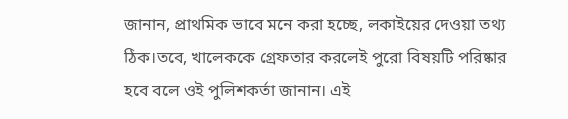জানান, প্রাথমিক ভাবে মনে করা হচ্ছে, লকাইয়ের দেওয়া তথ্য ঠিক।তবে, খালেককে গ্রেফতার করলেই পুরো বিষয়টি পরিষ্কার হবে বলে ওই পুলিশকর্তা জানান। এই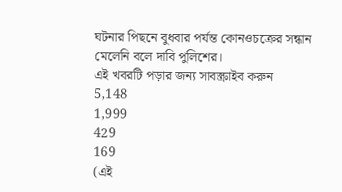ঘটনার পিছনে বুধবার পর্যন্ত কোনওচক্রের সন্ধান মেলেনি বলে দাবি পুলিশের।
এই খবরটি পড়ার জন্য সাবস্ক্রাইব করুন
5,148
1,999
429
169
(এই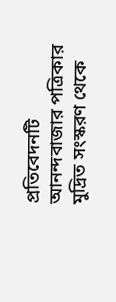প্রতিবেদনটি আনন্দবাজার পত্রিকার মুদ্রিত সংস্করণ থেকে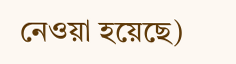নেওয়া হয়েছে)